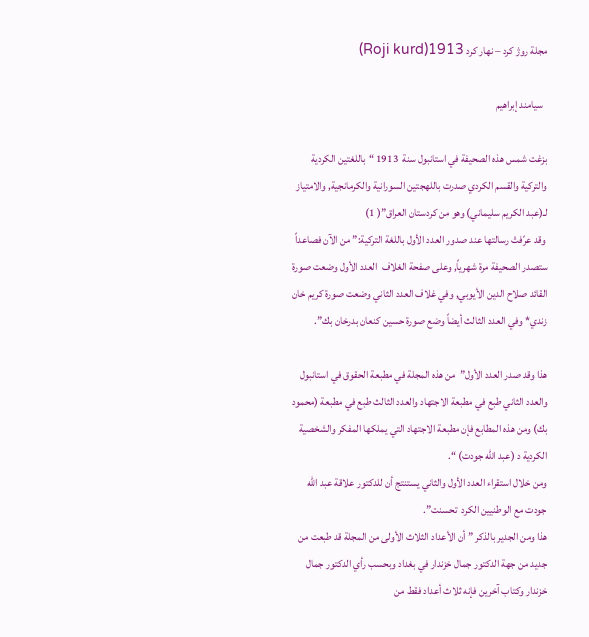مجلة روژ كرد – نهار كرد 1913(Roji kurd)

  سيامند إبراهيم

بزغت شمس هذه الصحيفة في استانبول سنة  1913 “باللغتين الكردية والتركية والقسم الكردي صدرت باللهجتين السورانية والكرمانجية, والامتياز لـ(عبد الكريم سليماني) وهو من كردستان العراق”( 1)
 وقد عرًفتْ رسالتها عند صدور العدد الأول باللغة التركية:” من الآن فصاعداً ستصدر الصحيفة مرة شهرياً, وعلى صفحة الغلاف  العدد الأول وضعت صورة القائد صلاح الدين الأيوبي, وفي غلاف العدد الثاني وضعت صورة كريم خان زندي* وفي العدد الثالث أيضاً وضع صورة حسين كنعان بدرخان بك”.

هذا وقد صدر العدد الأول”من هذه المجلة في مطبعة الحقوق في استانبول والعدد الثاني طبع في مطبعة الاجتهاد والعدد الثالث طبع في مطبعة (محمود بك) ومن هذه المطابع فإن مطبعة الاجتهاد التي يملكها المفكر والشخصية الكردية د (عبد الله جودت) “.
ومن خلال استقراء العدد الأول والثاني يستنتج أن للدكتور علاقة عبد الله جودت مع الوطنيين الكرد  تحسنت”.
هذا ومن الجدير بالذكر ” أن الأعداد الثلاث الأولى من المجلة قد طبعت من جديد من جهة الدكتور جمال خزندار في بغداد وبحسب رأي الدكتور جمال خزندار وكتاب آخرين فإنه ثلاث أعداد فقط من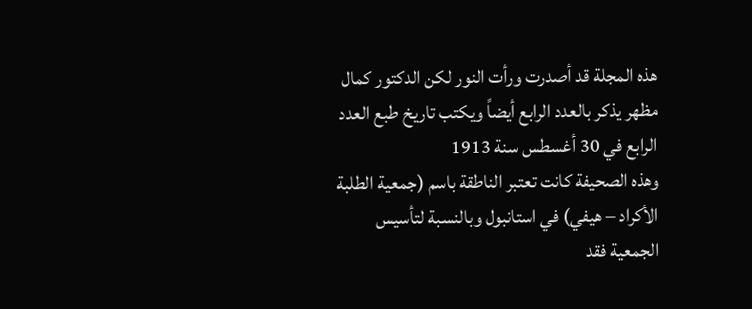هذه المجلة قد أصدرت ورأت النور لكن الدكتور كمال مظهر يذكر بالعدد الرابع أيضاً ويكتب تاريخ طبع العدد الرابع في 30 أغسطس سنة 1913
وهذه الصحيفة كانت تعتبر الناطقة باسم (جمعية الطلبة الأكراد – هيفي) في استانبول وبالنسبة لتأسيس الجمعية فقد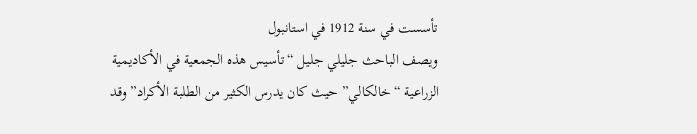تأسست في سنة 1912 في استانبول
ويصف الباحث جليلي جليل “تأسيس هذه الجمعية في الأكاديمية الزراعية “خالكالي” حيث كان يدرس الكثير من الطلبة الأكراد” وقد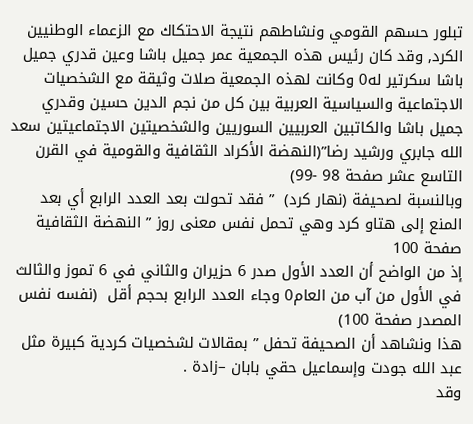تبلور حسهم القومي ونشاطهم نتيجة الاحتكاك مع الزعماء الوطنيين الكرد, وقد كان رئيس هذه الجمعية عمر جميل باشا وعين قدري جميل باشا سكرتير له0 وكانت لهذه الجمعية صلات وثيقة مع الشخصيات الاجتماعية والسياسية العربية بين كل من نجم الدين حسين وقدري جميل باشا والكاتبين العربيين السوريين والشخصيتين الاجتماعيتين سعد الله جابري ورشيد رضا”(النهضة الأكراد الثقافية والقومية في القرن التاسع عشر صفحة 98 -99)
وبالنسبة لصحيفة (نهار كرد)  ” فقد تحولت بعد العدد الرابع أي بعد المنع إلى هتاو كرد وهي تحمل نفس معنى روز ” النهضة الثقافية صفحة 100
إذ من الواضح أن العدد الأول صدر 6 حزيران والثاني في 6 تموز والثالث في الأول من آب من العام0 وجاء العدد الرابع بحجم أقل  (نفسه نفس المصدر صفحة 100)
هذا ونشاهد أن الصحيفة تحفل ” بمقالات لشخصيات كردية كبيرة مثل عبد الله جودت وإسماعيل حقي بابان –زادة .
وقد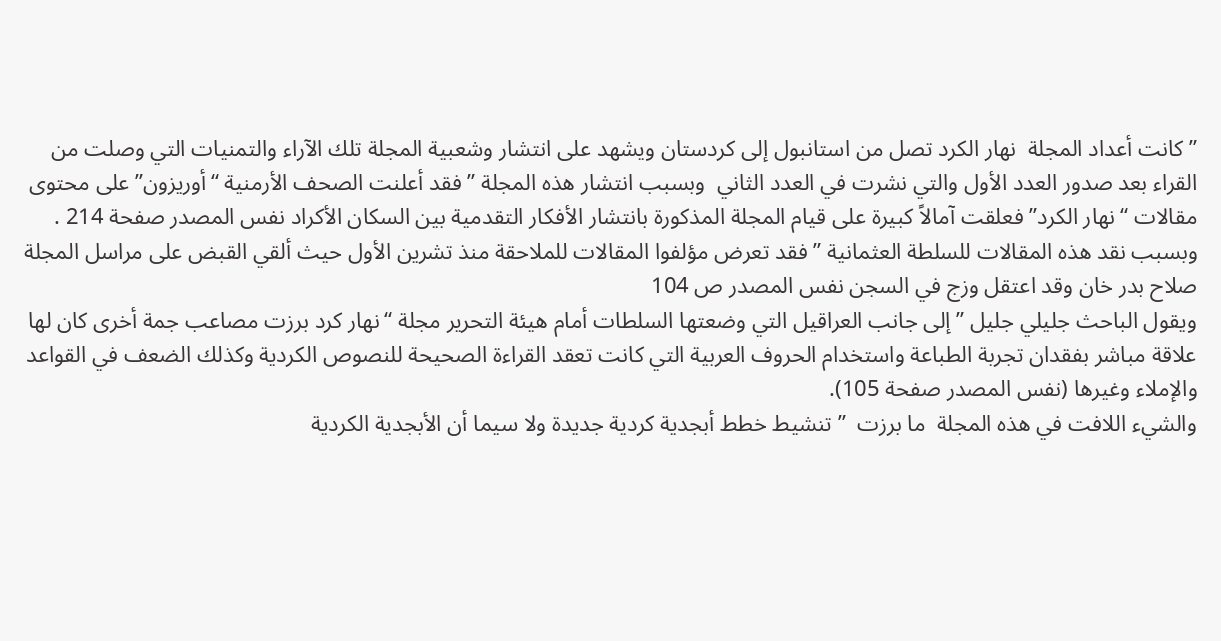” كانت أعداد المجلة  نهار الكرد تصل من استانبول إلى كردستان ويشهد على انتشار وشعبية المجلة تلك الآراء والتمنيات التي وصلت من القراء بعد صدور العدد الأول والتي نشرت في العدد الثاني  وبسبب انتشار هذه المجلة ” فقد أعلنت الصحف الأرمنية “أوريزون” على محتوى مقالات “نهار الكرد” فعلقت آمالاً كبيرة على قيام المجلة المذكورة بانتشار الأفكار التقدمية بين السكان الأكراد نفس المصدر صفحة 214 .
وبسبب نقد هذه المقالات للسلطة العثمانية ” فقد تعرض مؤلفوا المقالات للملاحقة منذ تشرين الأول حيث ألقي القبض على مراسل المجلة صلاح بدر خان وقد اعتقل وزج في السجن نفس المصدر ص 104
ويقول الباحث جليلي جليل ” إلى جانب العراقيل التي وضعتها السلطات أمام هيئة التحرير مجلة “نهار كرد برزت مصاعب جمة أخرى كان لها علاقة مباشر بفقدان تجربة الطباعة واستخدام الحروف العربية التي كانت تعقد القراءة الصحيحة للنصوص الكردية وكذلك الضعف في القواعد والإملاء وغيرها (نفس المصدر صفحة 105).
والشيء اللافت في هذه المجلة  ما برزت  ” تنشيط خطط أبجدية كردية جديدة ولا سيما أن الأبجدية الكردية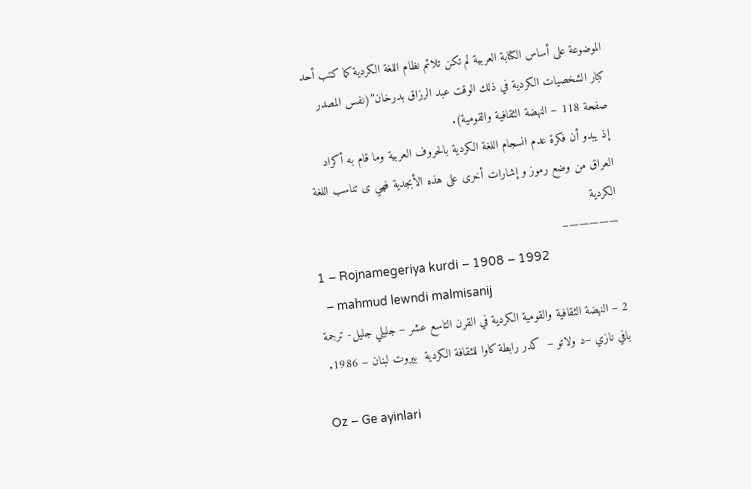الموضوعة على أساس الكتابة العربية لم تكن تلائم نظام اللغة الكردية كما كتب أحد كبار الشخصيات الكردية في ذلك الوقت عبد الرزاق بدرخان”(نفس المصدر صفحة 118 – النهضة الثقافية والقومية).
إذ يبدو أن فكرة عدم انسجام اللغة الكردية بالحروف العربية وما قام به أكراد العراق من وضع رموز و إشارات أخرى على هذه الأبجدية فهي ى تناسب اللغة الكردية
—————–
1 – Rojnamegeriya kurdi – 1908 – 1992
  – mahmud lewndi malmisanij
2 – النهضة الثقافية والقومية الكردية في القرن التاسع عشر – جليلي جليل- ترجمة بافي نازي –د ولاتو –  كدر رابطة كاوا للثقافة الكردية  بيروت لبنان – 1986.

Oz – Ge ayinlari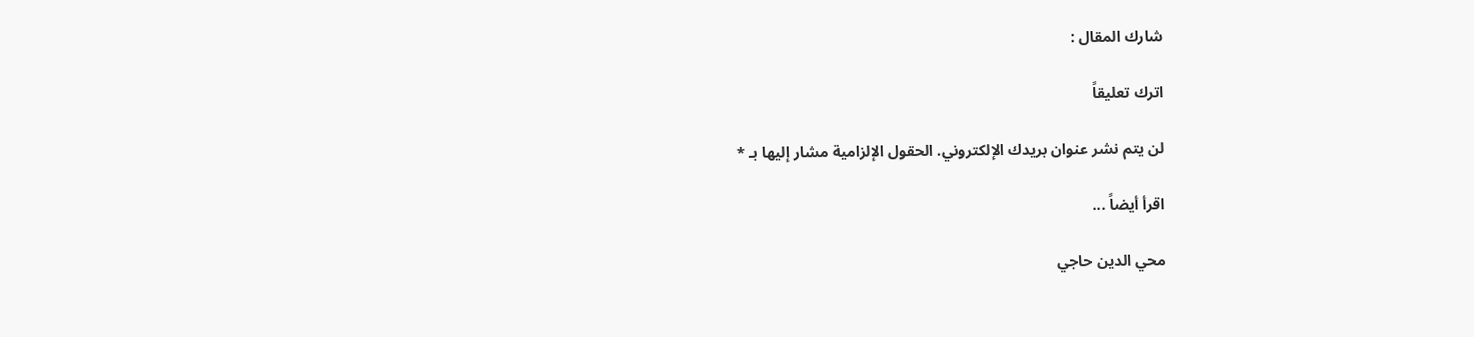شارك المقال :

اترك تعليقاً

لن يتم نشر عنوان بريدك الإلكتروني. الحقول الإلزامية مشار إليها بـ *

اقرأ أيضاً ...

محي الدين حاجي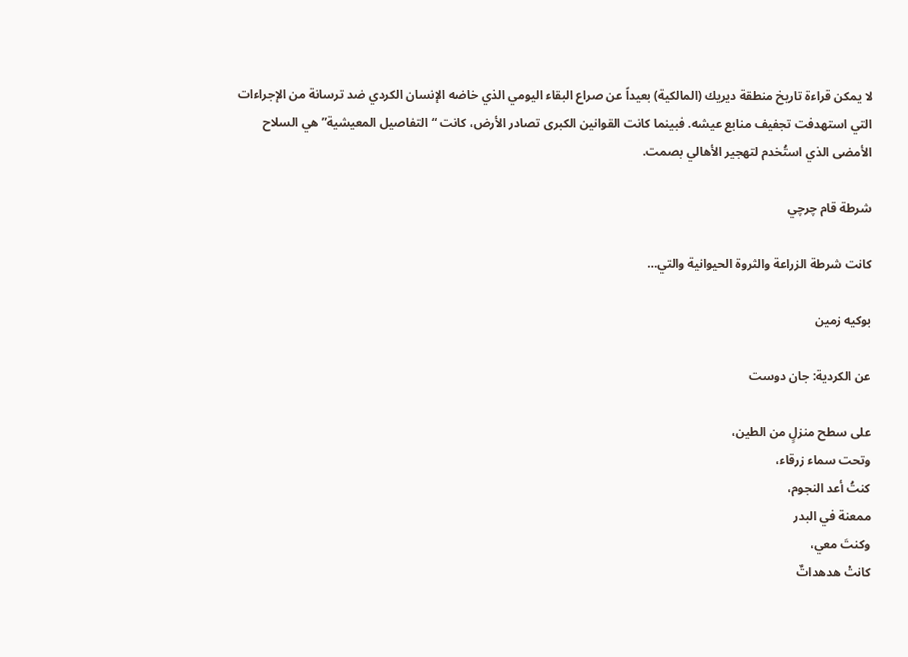لا يمكن قراءة تاريخ منطقة ديريك (المالكية) بعيداً عن صراع البقاء اليومي الذي خاضه الإنسان الكردي ضد ترسانة من الإجراءات التي استهدفت تجفيف منابع عيشه. فبينما كانت القوانين الكبرى تصادر الأرض، كانت “التفاصيل المعيشية” هي السلاح الأمضى الذي استُخدم لتهجير الأهالي بصمت.

شرطة قام چرچي

كانت شرطة الزراعة والثروة الحيوانية والتي…

بوكيه زمين

عن الكردية: جان دوست

على سطح منزلٍ من الطين،
وتحت سماء زرقاء،
كنتُ أعد النجوم،
ممعنة في البدر
وكنتَ معي،
كانتْ هدهداتٌ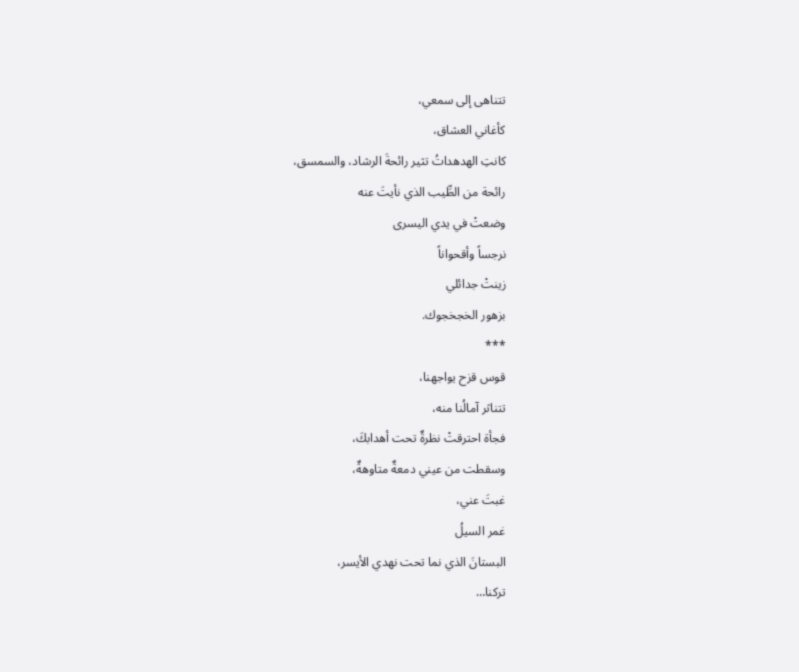تتناهى إلى سمعي،
كأغاني العشاق،
كانتِ الهدهداتُ تثير رائحةَ الرشاد، والسمسق،
رائحة من الطِّيب الذي نأيتَ عنه
وضعتْ في يدي اليسرى
نرجساً وأقحواناً
زينتْ جدائلي
بزهور الخجخجوك.
***
قوس قزح يواجهنا،
تتناثر آمالُنا منه،
فجأة احترقتْ نظرةٌ تحت أهدابكَ،
وسقطت من عيني دمعةٌ متاوهةٌ،
غبتَ عني،
غمر السيلُ
البستانَ الذي نما تحت نهدي الأيسر،
تركنا…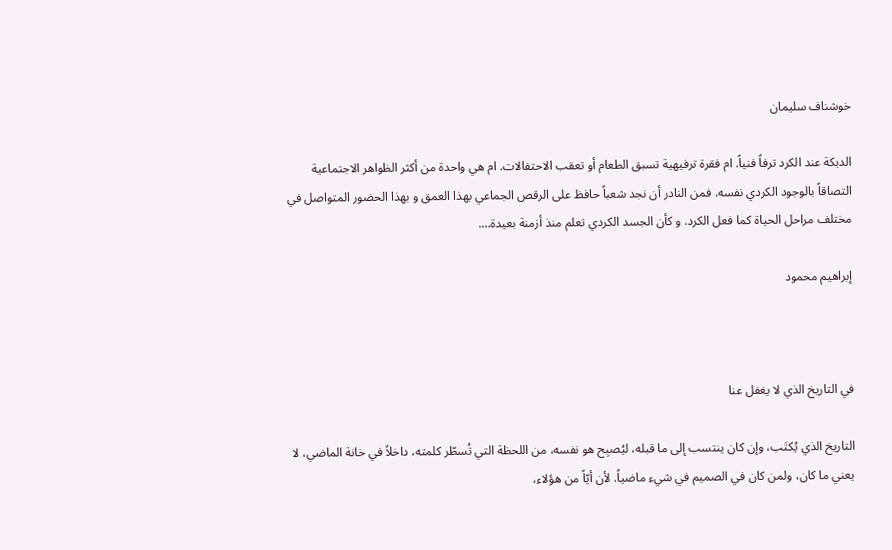خوشناف سليمان

الدبكة عند الكرد ترفاً فنياً. ام فقرة ترفيهية تسبق الطعام أو تعقب الاحتفالات. ام هي واحدة من أكثر الظواهر الاجتماعية التصاقاً بالوجود الكردي نفسه. فمن النادر أن نجد شعباً حافظ على الرقص الجماعي بهذا العمق و بهذا الحضور المتواصل في مختلف مراحل الحياة كما فعل الكرد. و كأن الجسد الكردي تعلم منذ أزمنة بعيدة….

إبراهيم محمود



في التاريخ الذي لا يغفل عنا

التاريخ الذي يُكتَب، وإن كان ينتسب إلى ما قبله، ليُصبِح هو نفسه، من اللحظة التي تُسطّر كلمته، داخلاً في خانة الماضي، لا يعني ما كان، ولمن كان في الصميم في شيء ماضياً. لأن أيّاً من هؤلاء،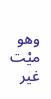وهو ميْت غير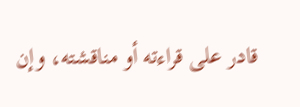قادر على قراءته أو مناقشته، وإن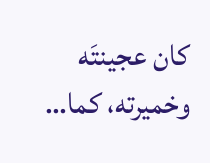كان عجينتَه وخميرته، كما…